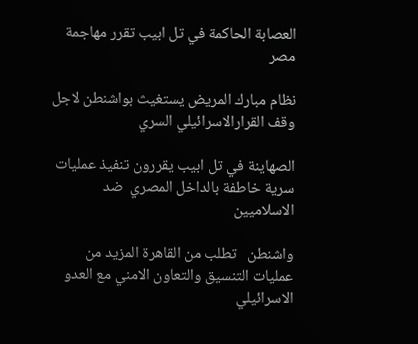العصابة الحاكمة في تل ابيب تقرر مهاجمة مصر

نظام مبارك المريض يستغيث بواشنطن لاجل وقف القرارالاسرائيلي السري

الصهاينة في تل ابيب يقررون تنفيذ عمليات سرية خاطفة بالداخل المصري  ضد الاسلاميين

واشنطن   تطلب من القاهرة المزيد من عمليات التنسيق والتعاون الامني مع العدو الاسرائيلي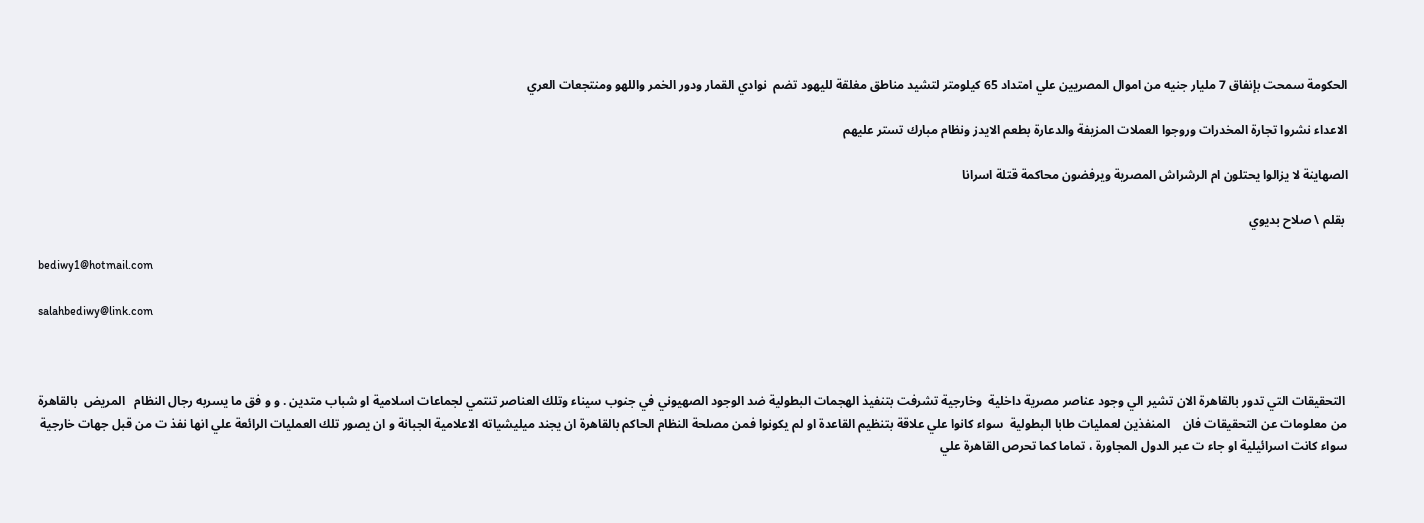الحكومة سمحت بإنفاق 7 مليار جنيه من اموال المصريين علي امتداد 65 كيلومتر لتشيد مناطق مغلقة لليهود تضم  نوادي القمار ودور الخمر واللهو ومنتجعات العري

الاعداء نشروا تجارة المخدرات وروجوا العملات المزيفة والدعارة بطعم الايدز ونظام مبارك تستر عليهم

الصهاينة لا يزالوا يحتلون ام الرشراش المصرية ويرفضون محاكمة قتلة اسرانا

 بقلم \ صلاح بديوي

bediwy1@hotmail.com

salahbediwy@link.com



 التحقيقات التي تدور بالقاهرة الان تشير الي وجود عناصر مصرية داخلية  وخارجية تشرفت بتنفيذ الهجمات البطولية ضد الوجود الصهيوني في جنوب سيناء وتلك العناصر تنتمي لجماعات اسلامية او شباب متدين . و و فق ما يسربه رجال النظام   المريض  بالقاهرة من معلومات عن التحقيقات فان    المنفذين لعمليات طابا البطولية  سواء كانوا علي علاقة بتنظيم القاعدة او لم يكونوا فمن مصلحة النظام الحاكم بالقاهرة ان يجند ميليشياته الاعلامية الجبانة و ان يصور تلك العمليات الرائعة علي انها نفذ ت من قبل جهات خارجية سواء كانت اسرائيلية او جاء ت عبر الدول المجاورة ، تماما كما تحرص القاهرة علي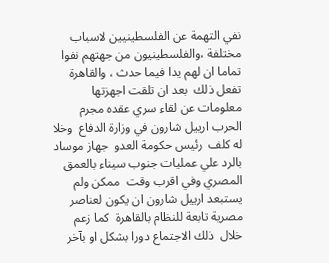نفي التهمة عن الفلسطينيين لاسباب مختلفة ،والفلسطينيون من جهتهم نفوا تماما ان لهم يدا فيما حدث ، والقاهرة تفعل ذلك  بعد ان تلقت اجهزتها معلومات عن لقاء سري عقده مجرم الحرب ارييل شارون في وزارة الدفاع  وخلا له كلف  رئيس حكومة العدو  جهاز موساد بالرد علي عمليات جنوب سيناء بالعمق المصري وفي اقرب وقت  ممكن ولم يستبعد ارييل شارون ان يكون لعناصر مصرية تابعة للنظام بالقاهرة  كما زعم خلال  ذلك الاجتماع دورا بشكل او بآخر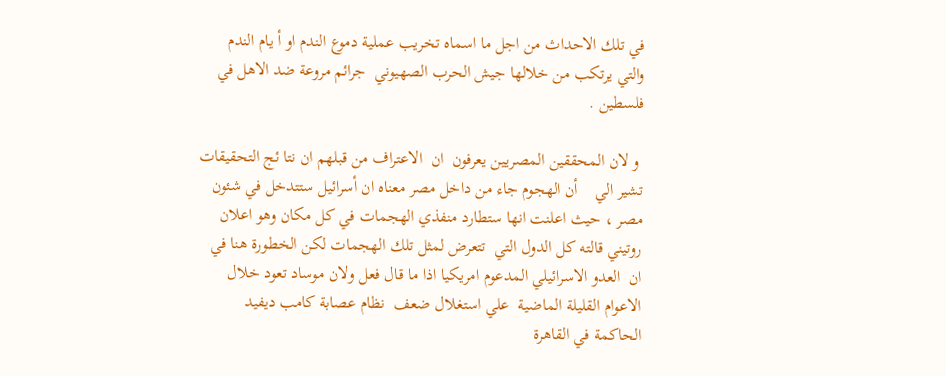في تلك الاحداث من اجل ما اسماه تخريب عملية دموع الندم او أ يام الندم والتي يرتكب من خلالها جيش الحرب الصهيوني  جرائم مروعة ضد الاهل في فلسطين .

 و لان المحققين المصريين يعرفون  ان  الاعتراف من قبلهم ان نتا ئج التحقيقات تشير الي    أن الهجوم جاء من داخل مصر معناه ان أسرائيل ستتدخل في شئون مصر ، حيث اعلنت انها ستطارد منفذي الهجمات في كل مكان وهو اعلان روتيني قالته كل الدول التي  تتعرض لمثل تلك الهجمات لكن الخطورة هنا في ان  العدو الاسرائيلي المدعوم امريكيا اذا ما قال فعل ولان موساد تعود خلال الاعوام القليلة الماضية  علي استغلال ضعف  نظام عصابة كامب ديفيد الحاكمة في القاهرة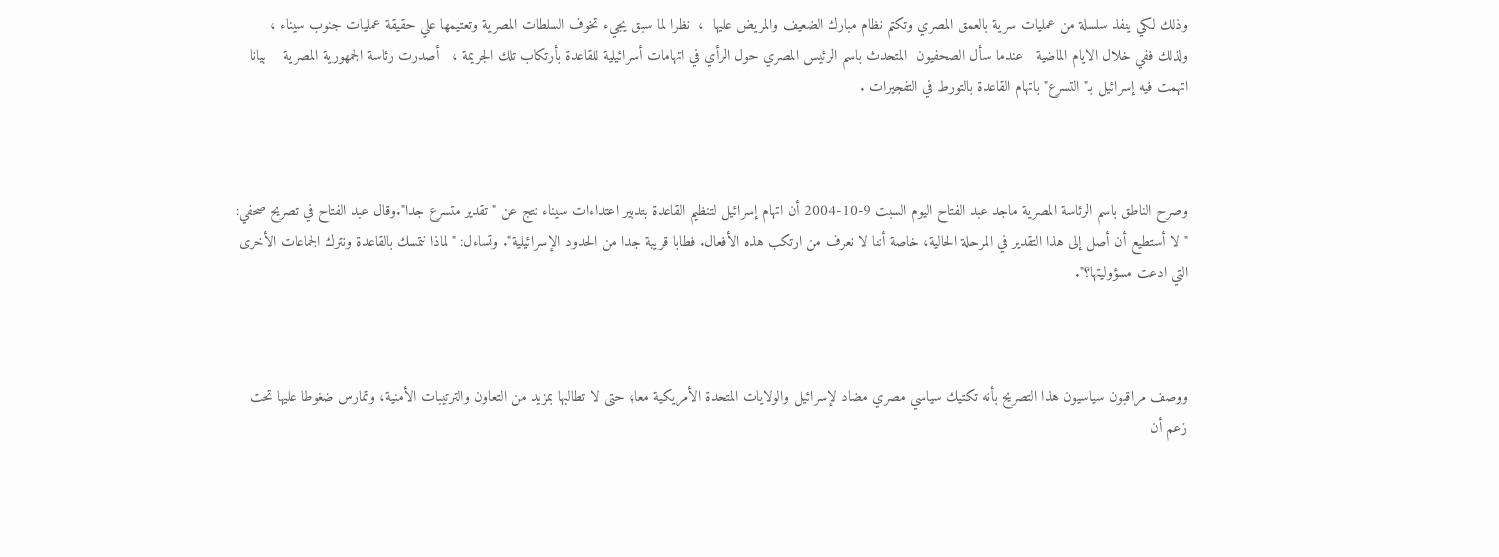وذلك لكي ينفذ سلسلة من عمليات سرية بالعمق المصري وتكتم نظام مبارك الضعيف والمريض عليها  ،  نظرا لما سبق يجيء تخوف السلطات المصرية وتعتيمها علي حقيقة عمليات جنوب سيناء ، ولذلك ففي خلال الايام الماضية   عندما سأل الصحفيون  المتحدث باسم الرئيس المصري حول الرأي في اتهامات أسرائيلية للقاعدة بأرتكاب تلك الجريمة ،   أصدرت رئاسة الجمهورية المصرية    بيانا اتهمت فيه إسرائيل بـ"التسرع" باتهام القاعدة بالتورط في التفجيرات .



وصرح الناطق باسم الرئاسة المصرية ماجد عبد الفتاح اليوم السبت 9-10-2004 أن اتهام إسرائيل لتنظيم القاعدة بتدبير اعتداءات سيناء نتج عن "تقدير متسرع جدا".وقال عبد الفتاح في تصريح صحفي: "لا أستطيع أن أصل إلى هذا التقدير في المرحلة الحالية، خاصة أننا لا نعرف من ارتكب هذه الأفعال. فطابا قريبة جدا من الحدود الإسرائيلية". وتساءل: "لماذا نتمسك بالقاعدة ونترك الجماعات الأخرى التي ادعت مسؤوليتها؟".



ووصف مراقبون سياسيون هذا التصريح بأنه تكتيك سياسي مصري مضاد لإسرائيل والولايات المتحدة الأمريكية معا؛ حتى لا تطالبها بمزيد من التعاون والترتيبات الأمنية، وتمارس ضغوطا عليها تحت زعم أن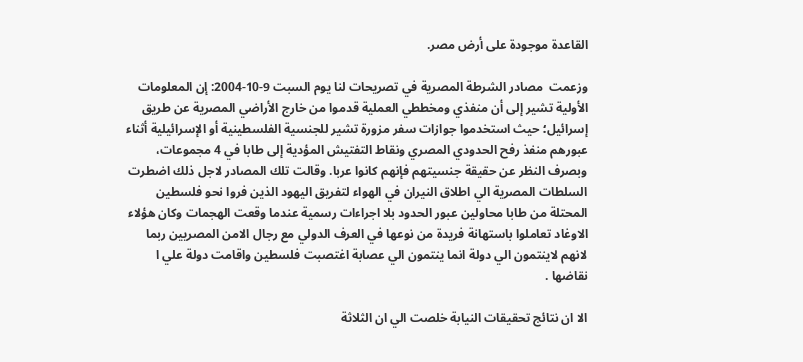القاعدة موجودة على أرض مصر.

وزعمت  مصادر الشرطة المصرية في تصريحات لنا يوم السبت 9-10-2004: إن المعلومات الأولية تشير إلى أن منفذي ومخططي العملية قدموا من خارج الأراضي المصرية عن طريق إسرائيل؛ حيث استخدموا جوازات سفر مزورة تشير للجنسية الفلسطينية أو الإسرائيلية أثناء عبورهم منفذ رفح الحدودي المصري ونقاط التفتيش المؤدية إلى طابا في 4 مجموعات، وبصرف النظر عن حقيقة جنسيتهم فإنهم كانوا عربا. وقالت تلك المصادر لاجل ذلك اضطرت السلطات المصرية الي اطلاق النيران في الهواء لتفريق اليهود الذين فروا نحو فلسطين المحتلة من طابا محاولين عبور الحدود بلا اجراءات رسمية عندما وقعت الهجمات وكان هؤلاء الاوغاد تعاملوا باستهانة فريدة من نوعها في العرف الدولي مع رجال الامن المصريين ربما لانهم لاينتمون الي دولة انما ينتمون الي عصابة اغتصبت فلسطين واقامت دولة علي ا نقاضها .

الا ان نتائج تحقيقات النيابة خلصت الي ان الثلاثة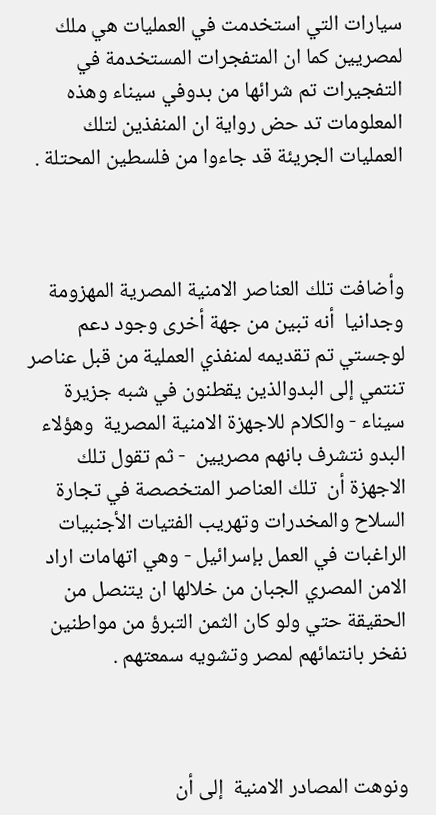سيارات التي استخدمت في العمليات هي ملك لمصريين كما ان المتفجرات المستخدمة في التفجيرات تم شرائها من بدوفي سيناء وهذه المعلومات تد حض رواية ان المنفذين لتلك العمليات الجريئة قد جاءوا من فلسطين المحتلة .



وأضافت تلك العناصر الامنية المصرية المهزومة وجدانيا  أنه تبين من جهة أخرى وجود دعم لوجستي تم تقديمه لمنفذي العملية من قبل عناصر تنتمي إلى البدوالذين يقطنون في شبه جزيرة سيناء - والكلام للاجهزة الامنية المصرية  وهؤلاء البدو نتشرف بانهم مصريين  - ثم تقول تلك الاجهزة أن  تلك العناصر المتخصصة في تجارة السلاح والمخدرات وتهريب الفتيات الأجنبيات الراغبات في العمل بإسرائيل - وهي اتهامات اراد الامن المصري الجبان من خلالها ان يتنصل من الحقيقة حتي ولو كان الثمن التبرؤ من مواطنين نفخر بانتمائهم لمصر وتشويه سمعتهم .



ونوهت المصادر الامنية  إلى أن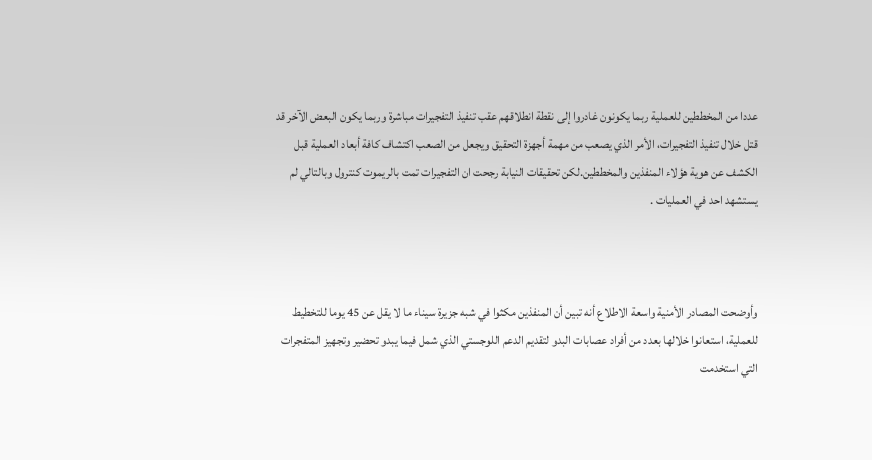عددا من المخططين للعملية ربما يكونون غادروا إلى نقطة انطلاقهم عقب تنفيذ التفجيرات مباشرة وربما يكون البعض الآخر قد قتل خلال تنفيذ التفجيرات، الأمر الذي يصعب من مهمة أجهزة التحقيق ويجعل من الصعب اكتشاف كافة أبعاد العملية قبل الكشف عن هوية هؤلاء المنفذين والمخططين.لكن تحقيقات النيابة رجحت ان التفجيرات تمت بالريموت كنترول وبالتالي لم يستشهد احد في العمليات .



وأوضحت المصادر الأمنية واسعة الاطلاع أنه تبين أن المنفذين مكثوا في شبه جزيرة سيناء ما لا يقل عن 45 يوما للتخطيط للعملية، استعانوا خلالها بعدد من أفراد عصابات البدو لتقديم الدعم اللوجستي الذي شمل فيما يبدو تحضير وتجهيز المتفجرات التي استخدمت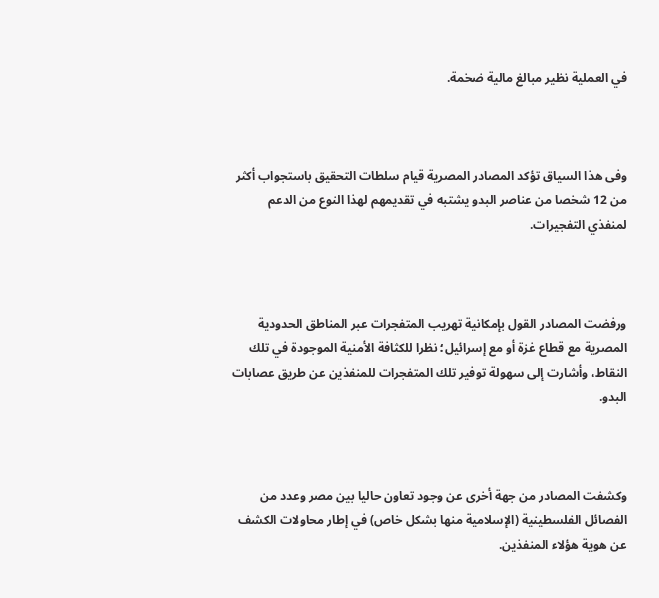في العملية نظير مبالغ مالية ضخمة.



وفى هذا السياق تؤكد المصادر المصرية قيام سلطات التحقيق باستجواب أكثر من 12 شخصا من عناصر البدو يشتبه في تقديمهم لهذا النوع من الدعم لمنفذي التفجيرات.



ورفضت المصادر القول بإمكانية تهريب المتفجرات عبر المناطق الحدودية المصرية مع قطاع غزة أو مع إسرائيل؛ نظرا للكثافة الأمنية الموجودة في تلك النقاط، وأشارت إلى سهولة توفير تلك المتفجرات للمنفذين عن طريق عصابات البدو.



وكشفت المصادر من جهة أخرى عن وجود تعاون حاليا بين مصر وعدد من الفصائل الفلسطينية (الإسلامية منها بشكل خاص) في إطار محاولات الكشف عن هوية هؤلاء المنفذين.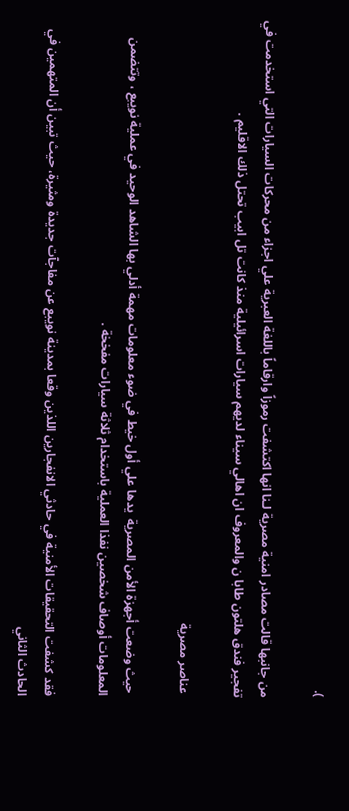).

من جانبها قالت مصادر امنية مصرية لـنا انها اكتشفت رموزاً وارقاماً باللغة العبرية علي اجزاء من محركات السيارات التي استخدمت في تفجير فندق هلتون طابا ن والمعروف ان اهالي سيناء لديهم سيارات اسرائيلية منذ كانت تل ابيب تحتل ذلك الاقليم .

 عناصر مصرية

 حيث وضعت أجهزة الأمن المصرية  يدها علي أول خيط في ضوء معلومات مهمة أدلي بها الشاهد الوحيد في عملية نويبع ، وتتضمن المعلومات أوصاف شخصين نفذا العملية باستخدام ثلاثة سيارات مفخخة .

فقد كشفت التحقيقات الأمنية في حادثي الانفجارين اللذين وقعا بمدينة نويبع عن مفاجآت جديدة ومثيرة، حيث تبين أن المتهمين في الحادث الثاني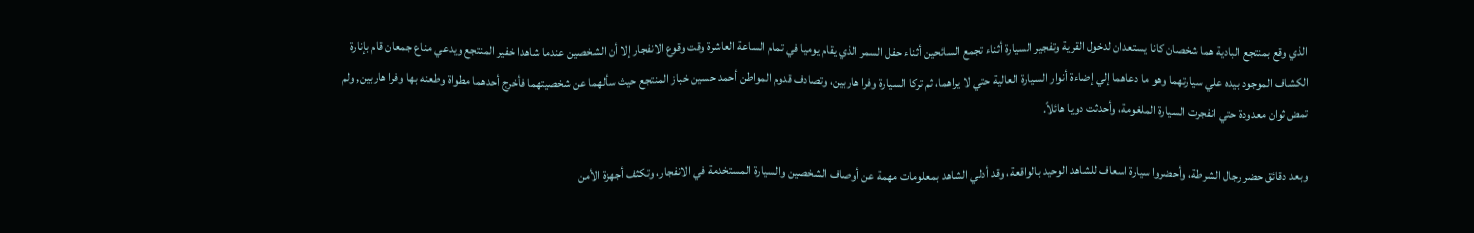الذي وقع بمنتجع البادية هما شخصان كانا يستعدان لدخول القرية وتفجير السيارة أثناء تجمع السائحين أثناء حفل السمر الذي يقام يوميا في تمام الساعة العاشرة وقت وقوع الانفجار إلا أن الشخصين عندما شاهدا خفير المنتجع ويدعي مناع جمعان قام بإنارة الكشاف الموجود بيده علي سيارتهما وهو ما دعاهما إلي إضاءة أنوار السيارة العالية حتي لا يراهما، ثم تركا السيارة وفرا هاربين، وتصادف قدوم المواطن أحمد حسين خباز المنتجع حيث سألهما عن شخصيتهما فأخرج أحدهما مطواة وطعنه بها وفرا هاربين, ولم تمض ثوان معدودة حتي انفجرت السيارة الملغومة، وأحدثت دويا هائلاً.

وبعد دقائق حضر رجال الشرطة، وأحضروا سيارة اسعاف للشاهد الوحيد بالواقعة، وقد أدلي الشاهد بمعلومات مهمة عن أوصاف الشخصين والسيارة المستخدمة في الانفجار، وتكثف أجهزة الأمن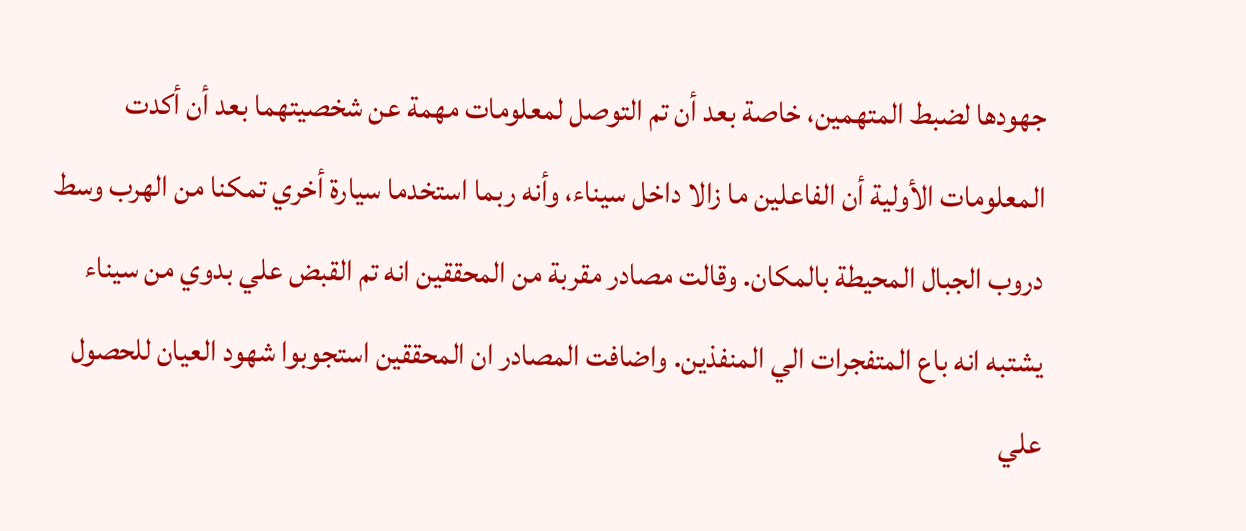جهودها لضبط المتهمين، خاصة بعد أن تم التوصل لمعلومات مهمة عن شخصيتهما بعد أن أكدت المعلومات الأولية أن الفاعلين ما زالا داخل سيناء، وأنه ربما استخدما سيارة أخري تمكنا من الهرب وسط دروب الجبال المحيطة بالمكان. وقالت مصادر مقربة من المحققين انه تم القبض علي بدوي من سيناء يشتبه انه باع المتفجرات الي المنفذين. واضافت المصادر ان المحققين استجوبوا شهود العيان للحصول علي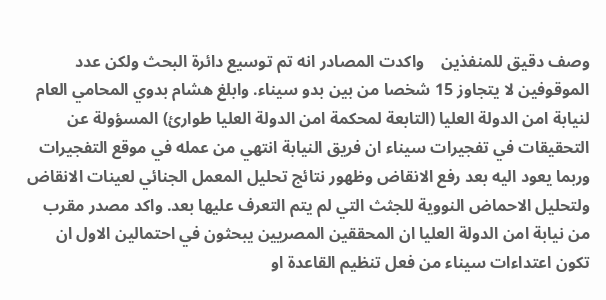وصف دقيق للمنفذين    واكدت المصادر انه تم توسيع دائرة البحث ولكن عدد الموقوفين لا يتجاوز 15 شخصا من بين بدو سيناء. وابلغ هشام بدوي المحامي العام لنيابة امن الدولة العليا (التابعة لمحكمة امن الدولة العليا طوارئ) المسؤولة عن التحقيقات في تفجيرات سيناء ان فريق النيابة انتهي من عمله في موقع التفجيرات وربما يعود اليه بعد رفع الانقاض وظهور نتائج تحليل المعمل الجنائي لعينات الانقاض ولتحليل الاحماض النووية للجثث التي لم يتم التعرف عليها بعد. واكد مصدر مقرب من نيابة امن الدولة العليا ان المحققين المصريين يبحثون في احتمالين الاول ان تكون اعتداءات سيناء من فعل تنظيم القاعدة او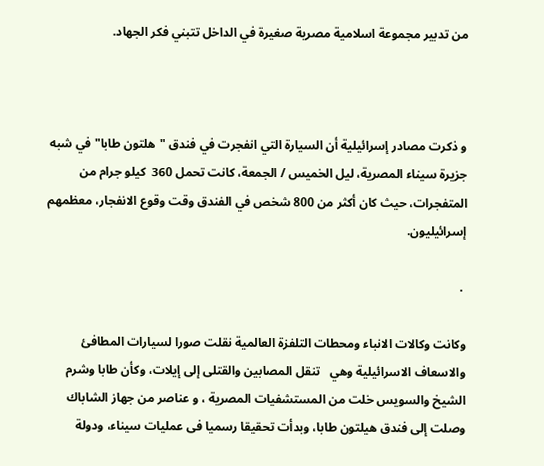من تدبير مجموعة اسلامية مصرية صغيرة في الداخل تتبني فكر الجهاد.



و ذكرت مصادر إسرائيلية أن السيارة التي انفجرت في فندق "هلتون طابا" في شبه جزيرة سيناء المصرية، ليل الخميس / الجمعة، كانت تحمل 360  كيلو جرام من المتفجرات، حيث كان أكثر من 800 شخص في الفندق وقت وقوع الانفجار، معظمهم إسرائيليون.

 .

وكانت وكالات الانباء ومحطات التلفزة العالمية نقلت صورا لسيارات المطافئ والاسعاف الاسرائيلية وهي   تنقل المصابين والقتلى إلى إيلات، وكأن طابا وشرم الشيخ والسويس خلت من المستشفيات المصرية ، و عناصر من جهاز الشاباك وصلت إلى فندق هيلتون طابا، وبدأت تحقيقا رسميا فى عمليات سيناء، ودولة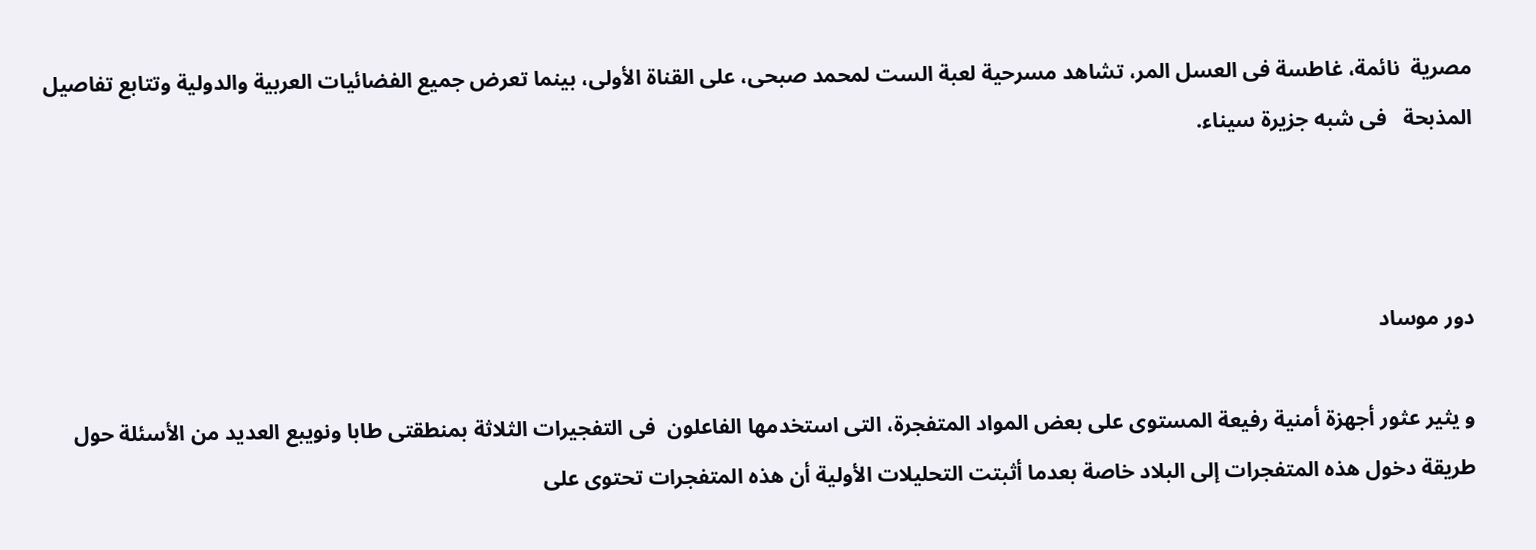مصرية  نائمة، غاطسة فى العسل المر، تشاهد مسرحية لعبة الست لمحمد صبحى، على القناة الأولى، بينما تعرض جميع الفضائيات العربية والدولية وتتابع تفاصيل المذبحة   فى شبه جزيرة سيناء.



دور موساد

و يثير عثور أجهزة أمنية رفيعة المستوى على بعض المواد المتفجرة، التى استخدمها الفاعلون  فى التفجيرات الثلاثة بمنطقتى طابا ونويبع العديد من الأسئلة حول طريقة دخول هذه المتفجرات إلى البلاد خاصة بعدما أثبتت التحليلات الأولية أن هذه المتفجرات تحتوى على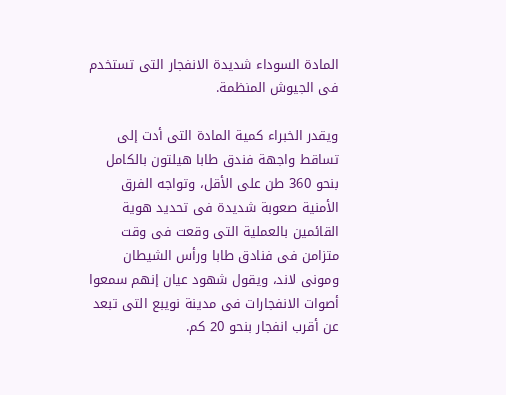المادة السوداء شديدة الانفجار التى تستخدم فى الجيوش المنظمة.

ويقدر الخبراء كمية المادة التى أدت إلى تساقط واجهة فندق طابا هيلتون بالكامل بنحو 360 طن على الأقل، وتواجه الفرق الأمنية صعوبة شديدة فى تحديد هوية القائمين بالعملية التى وقعت فى وقت متزامن فى فنادق طابا ورأس الشيطان ومونى لاند، ويقول شهود عيان إنهم سمعوا أصوات الانفجارات فى مدينة نويبع التى تبعد عن أقرب انفجار بنحو 20 كم.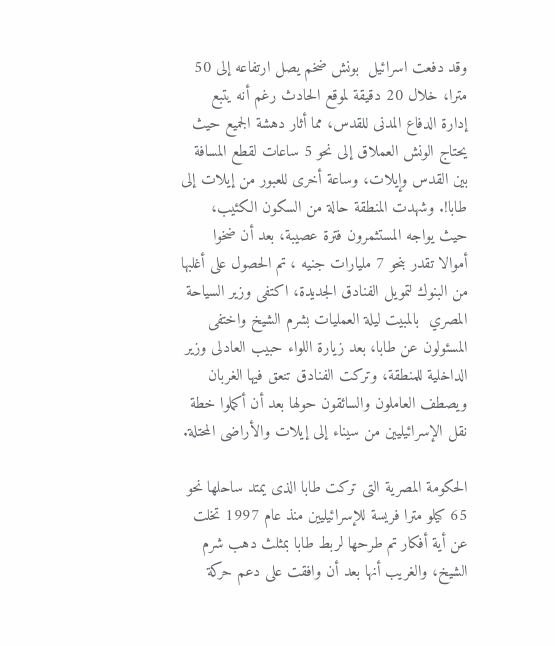وقد دفعت اسرائيل  بونش ضخم يصل ارتفاعه إلى 50 مترا، خلال 20 دقيقة لموقع الحادث رغم أنه يتبع إدارة الدفاع المدنى للقدس، مما أثار دهشة الجميع حيث يحتاج الونش العملاق إلى نحو 5 ساعات لقطع المسافة بين القدس وإيلات، وساعة أخرى للعبور من إيلات إلى طابا!. وشهدت المنطقة حالة من السكون الكئيب، حيث يواجه المستثمرون فترة عصيبة، بعد أن ضخوا أموالا تقدر بنحو 7 مليارات جنيه ، تم الحصول على أغلبها من البنوك لتمويل الفنادق الجديدة، اكتفى وزير السياحة المصري  بالمبيت ليلة العمليات بشرم الشيخ واختفى المسئولون عن طابا، بعد زيارة اللواء حبيب العادلى وزير الداخلية للمنطقة، وتركت الفنادق تنعق فيها الغربان ويصطف العاملون والسائقون حولها بعد أن أكملوا خطة نقل الإسرائيليين من سيناء إلى إيلات والأراضى المحتلة.

الحكومة المصرية التى تركت طابا الذى يمتد ساحلها نحو 65 كيلو مترا فريسة للإسرائيليين منذ عام 1997 تخلت عن أية أفكار تم طرحها لربط طابا بمثلث دهب شرم الشيخ، والغريب أنها بعد أن وافقت على دعم حركة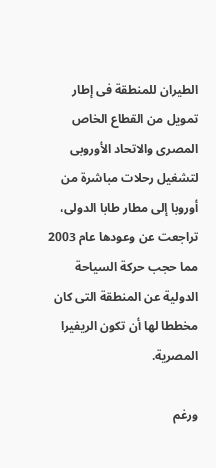الطيران للمنطقة فى إطار تمويل من القطاع الخاص المصرى والاتحاد الأوروبى لتشغيل رحلات مباشرة من أوروبا إلى مطار طابا الدولى، تراجعت عن وعودها عام 2003 مما حجب حركة السياحة الدولية عن المنطقة التى كان مخططا لها أن تكون الريفيرا المصرية.

ورغم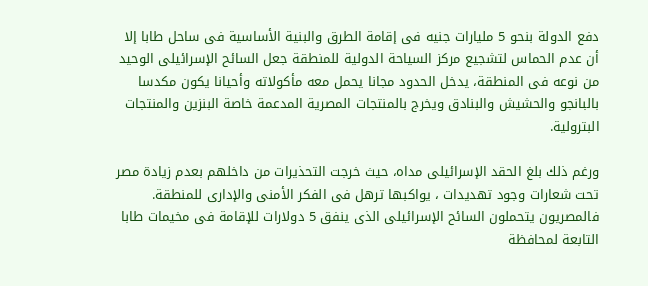دفع الدولة بنحو 5 مليارات جنيه فى إقامة الطرق والبنية الأساسية فى ساحل طابا إلا أن عدم الحماس لتشجيع مركز السياحة الدولية للمنطقة جعل السائح الإسرائيلى الوحيد من نوعه فى المنطقة، يدخل الحدود مجانا يحمل معه مأكولاته وأحيانا يكون مكدسا بالبانجو والحشيش والبنادق ويخرج بالمنتجات المصرية المدعمة خاصة البنزين والمنتجات البترولية.

ورغم ذلك بلغ الحقد الإسرائيلى مداه، حيث خرجت التحذيرات من داخلهم بعدم زيادة مصر تحت شعارات وجود تهديدات ، يواكبها ترهل فى الفكر الأمنى والإدارى للمنطقة. فالمصريون يتحملون السائح الإسرائيلى الذى ينفق 5 دولارات للإقامة فى مخيمات طابا التابعة لمحافظة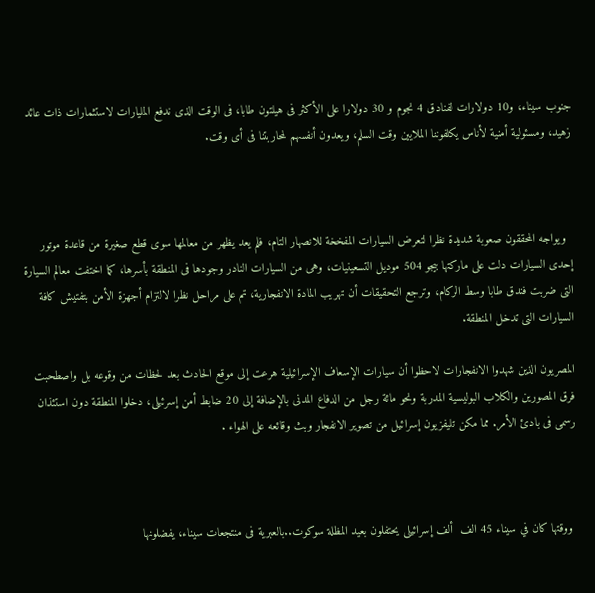جنوب سيناء، و10 دولارات لفنادق 4 نجوم و 30 دولارا على الأكثر فى هيلتون طابا، فى الوقت الذى ندفع المليارات لاستثمارات ذات عائد زهيد، ومسئولية أمنية لأناس يكلفوننا الملايين وقت السلم، ويعدون أنفسهم لمحاربتنا فى أى وقت.



  ويواجه المحققون صعوبة شديدة نظرا لتعرض السيارات المفخخة للانصهار التام، فلم يعد يظهر من معالمها سوى قطع صغيرة من قاعدة موتور إحدى السيارات دلت على ماركتها بيجو 504 موديل التسعينيات، وهى من السيارات النادر وجودها فى المنطقة بأسرها، كما اختفت معالم السيارة التى ضربت فندق طابا وسط الركام، وترجع التحقيقات أن تهريب المادة الانفجارية، تم على مراحل نظرا لالتزام أجهزة الأمن بتفتيش كافة السيارات التى تدخل المنطقة.

المصريون الذين شهدوا الانفجارات لاحظوا أن سيارات الإسعاف الإسرائيلية هرعت إلى موقع الحادث بعد لحظات من وقوعه بل واصطحبت فرق المصورين والكلاب البوليسية المدربة ونحو مائة رجل من الدفاع المدنى بالإضافة إلى 20 ضابط أمن إسرئيلى، دخلوا المنطقة دون استئذان رسمى فى بادئ الأمر. مما مكن تليفزيون إسرائيل من تصوير الانفجار وبث وقائعه على الهواء .



 ووقتها كان في سيناء 45 الف  ألف إسرائيلى يحتفلون بعيد المظلة سوكوت..بالعبرية فى منتجعات سيناء، يفضلونها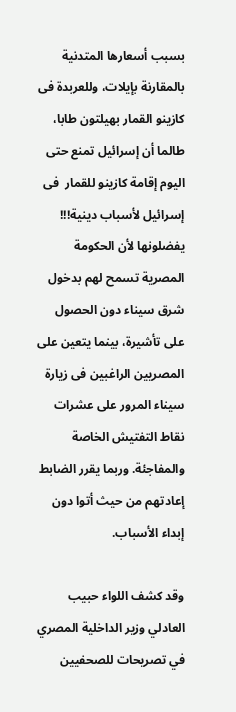بسبب أسعارها المتدنية بالمقارنة بإيلات، وللعربدة فى كازينو القمار بهيلتون طابا، طالما أن إسرائيل تمنع حتى اليوم إقامة كازينو للقمار  فى إسرائيل لأسباب دينية!!! يفضلونها لأن الحكومة المصرية تسمح لهم بدخول شرق سيناء دون الحصول على تأشيرة، بينما يتعين على المصريين الراغبين فى زيارة سيناء المرور على عشرات نقاط التفتيش الخاصة والمفاجئة. وربما يقرر الضابط إعادتهم من حيث أتوا دون إبداء الأسباب.

وقد كشف اللواء حبيب العادلي وزير الداخلية المصري في تصريحات للصحفيين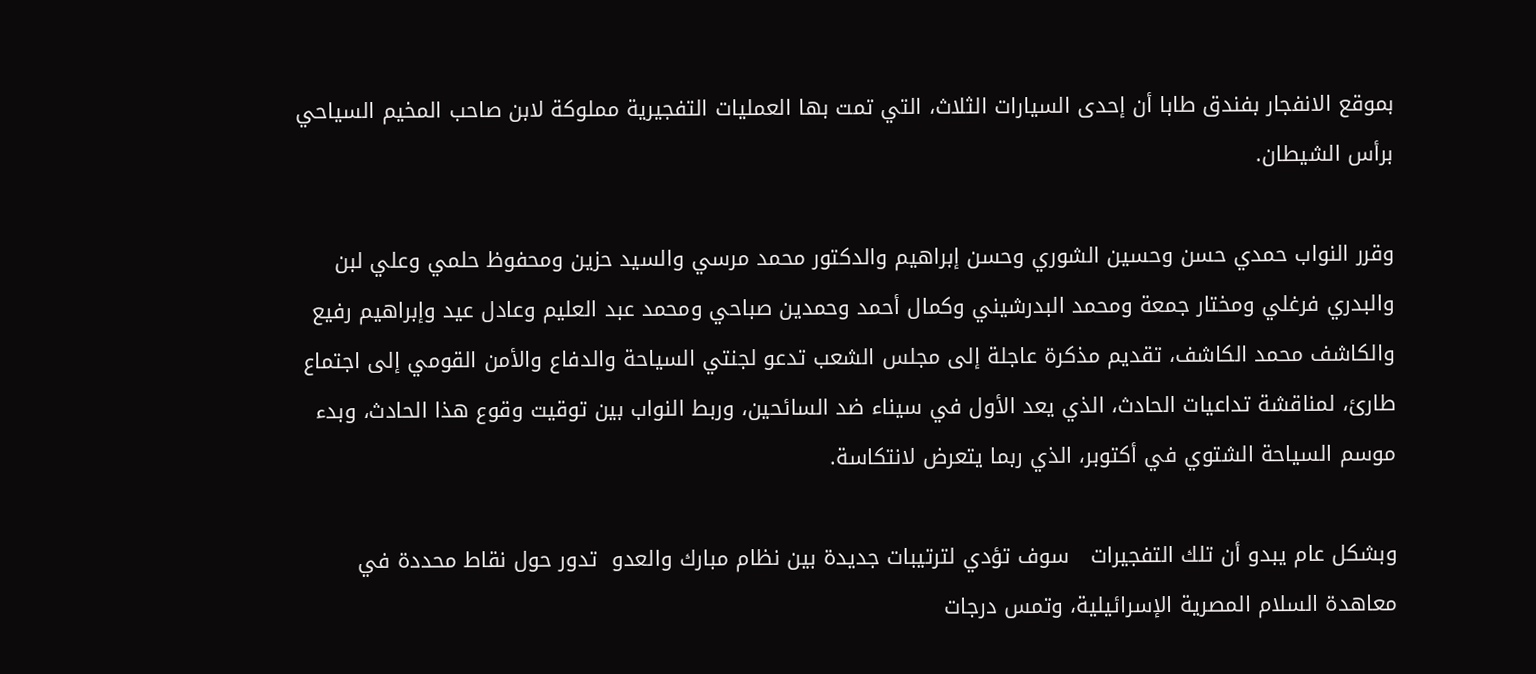بموقع الانفجار بفندق طابا أن إحدى السيارات الثلاث، التي تمت بها العمليات التفجيرية مملوكة لابن صاحب المخيم السياحي برأس الشيطان.

وقرر النواب حمدي حسن وحسين الشوري وحسن إبراهيم والدكتور محمد مرسي والسيد حزين ومحفوظ حلمي وعلي لبن والبدري فرغلي ومختار جمعة ومحمد البدرشيني وكمال أحمد وحمدين صباحي ومحمد عبد العليم وعادل عيد وإبراهيم رفيع والكاشف محمد الكاشف، تقديم مذكرة عاجلة إلى مجلس الشعب تدعو لجنتي السياحة والدفاع والأمن القومي إلى اجتماع طارئ، لمناقشة تداعيات الحادث، الذي يعد الأول في سيناء ضد السائحين، وربط النواب بين توقيت وقوع هذا الحادث، وبدء موسم السياحة الشتوي في أكتوبر، الذي ربما يتعرض لانتكاسة.

وبشكل عام يبدو أن تلك التفجيرات   سوف تؤدي لترتيبات جديدة بين نظام مبارك والعدو  تدور حول نقاط محددة في معاهدة السلام المصرية الإسرائيلية، وتمس درجات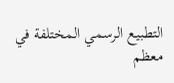التطبيع الرسمي المختلفة في معظم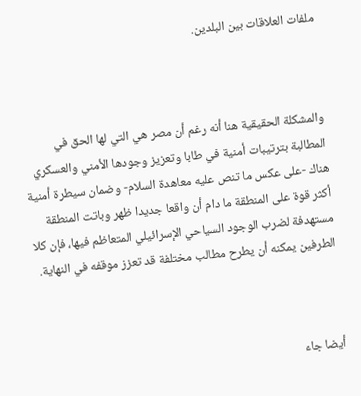ملفات العلاقات بين البلدين.



والمشكلة الحقيقية هنا أنه رغم أن مصر هي التي لها الحق في المطالبة بترتيبات أمنية في طابا وتعزيز وجودها الأمني والعسكري هناك -على عكس ما تنص عليه معاهدة السلام- وضمان سيطرة أمنية أكثر قوة على المنطقة ما دام أن واقعا جديدا ظهر وباتت المنطقة مستهدفة لضرب الوجود السياحي الإسرائيلي المتعاظم فيها، فإن كلا الطرفين يمكنه أن يطرح مطالب مختلفة قد تعزز موقفه في النهاية.



أيضا جاء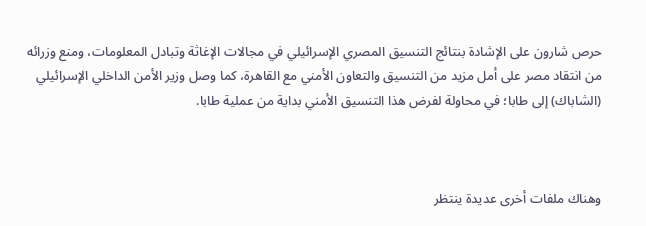حرص شارون على الإشادة بنتائج التنسيق المصري الإسرائيلي في مجالات الإغاثة وتبادل المعلومات، ومنع وزرائه من انتقاد مصر على أمل مزيد من التنسيق والتعاون الأمني مع القاهرة، كما وصل وزير الأمن الداخلي الإسرائيلي (الشاباك) إلى طابا؛ في محاولة لفرض هذا التنسيق الأمني بداية من عملية طابا.



وهناك ملفات أخرى عديدة ينتظر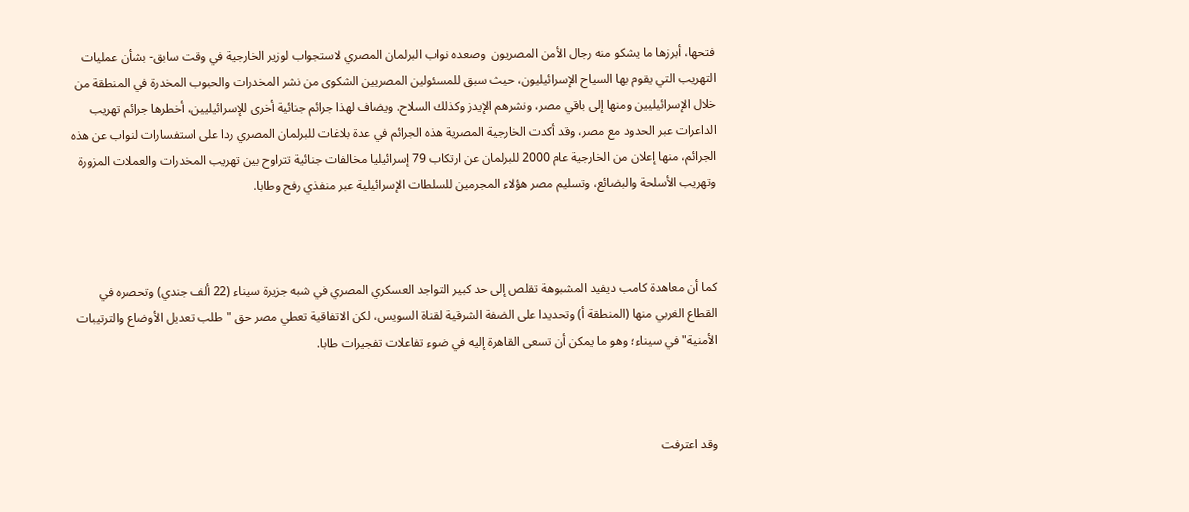فتحها، أبرزها ما يشكو منه رجال الأمن المصريون  وصعده نواب البرلمان المصري لاستجواب لوزير الخارجية في وقت سابق- بشأن عمليات التهريب التي يقوم بها السياح الإسرائيليون، حيث سبق للمسئولين المصريين الشكوى من نشر المخدرات والحبوب المخدرة في المنطقة من خلال الإسرائيليين ومنها إلى باقي مصر، ونشرهم الإيدز وكذلك السلاح. ويضاف لهذا جرائم جنائية أخرى للإسرائيليين، أخطرها جرائم تهريب الداعرات عبر الحدود مع مصر، وقد أكدت الخارجية المصرية هذه الجرائم في عدة بلاغات للبرلمان المصري ردا على استفسارات لنواب عن هذه الجرائم، منها إعلان من الخارجية عام 2000 للبرلمان عن ارتكاب 79 إسرائيليا مخالفات جنائية تتراوح بين تهريب المخدرات والعملات المزورة وتهريب الأسلحة والبضائع، وتسليم مصر هؤلاء المجرمين للسلطات الإسرائيلية عبر منفذي رفح وطابا.



كما أن معاهدة كامب ديفيد المشبوهة تقلص إلى حد كبير التواجد العسكري المصري في شبه جزيرة سيناء (22 ألف جندي) وتحصره في القطاع الغربي منها (المنطقة أ) وتحديدا على الضفة الشرقية لقناة السويس، لكن الاتفاقية تعطي مصر حق "طلب تعديل الأوضاع والترتيبات الأمنية" في سيناء؛ وهو ما يمكن أن تسعى القاهرة إليه في ضوء تفاعلات تفجيرات طابا.



وقد اعترفت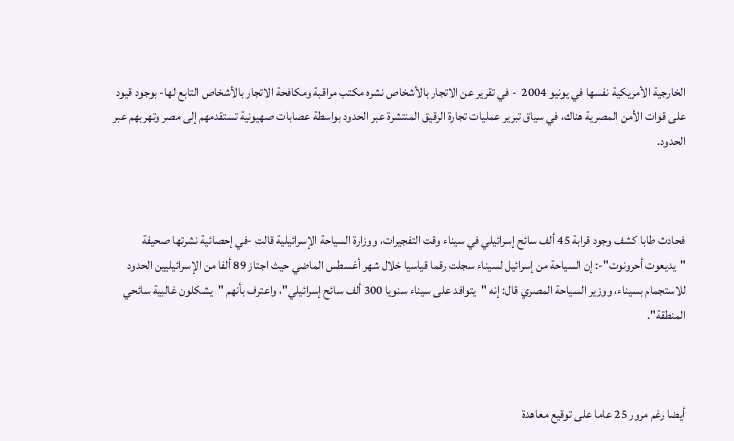الخارجية الأمريكية نفسها في يونيو 2004  - في تقرير عن الاتجار بالأشخاص نشره مكتب مراقبة ومكافحة الاتجار بالأشخاص التابع لها- بوجود قيود على قوات الأمن المصرية هناك، في سياق تبرير عمليات تجارة الرقيق المنتشرة عبر الحدود بواسطة عصابات صهيونية تستقدمهم إلى مصر وتهربهم عبر الحدود.



فحادث طابا كشف وجود قرابة 45 ألف سائح إسرائيلي في سيناء وقت التفجيرات، ووزارة السياحة الإسرائيلية قالت -في إحصائية نشرتها صحيفة "يديعوت أحرونوت"-: إن السياحة من إسرائيل لسيناء سجلت رقما قياسيا خلال شهر أغسطس الماضي حيث اجتاز 89 ألفا من الإسرائيليين الحدود للاستجمام بسيناء، ووزير السياحة المصري قال: إنه "يتوافد على سيناء سنويا 300 ألف سائح إسرائيلي"، واعترف بأنهم "يشكلون غالبية سائحي المنطقة".



أيضا رغم مرور 25 عاما على توقيع معاهدة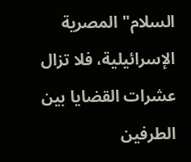السلام" المصرية الإسرائيلية، فلا تزال عشرات القضايا بين الطرفين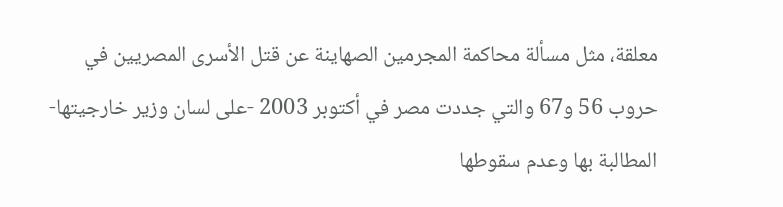معلقة، مثل مسألة محاكمة المجرمين الصهاينة عن قتل الأسرى المصريين في حروب 56 و67 والتي جددت مصر في أكتوبر 2003 -على لسان وزير خارجيتها- المطالبة بها وعدم سقوطها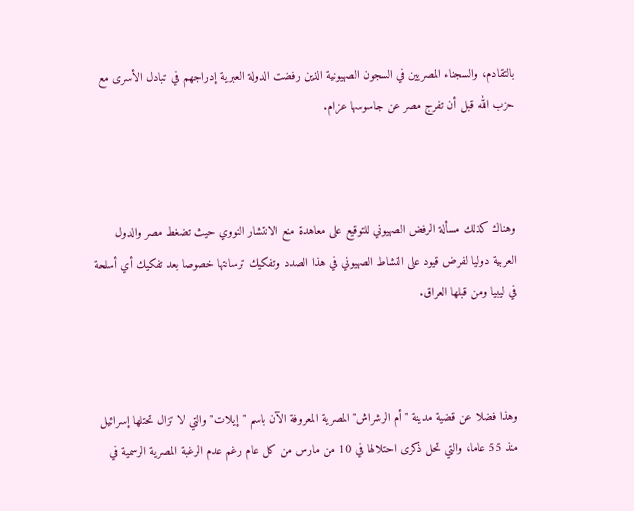بالتقادم، والسجناء المصريين في السجون الصهيونية الذين رفضت الدولة العبرية إدراجهم في تبادل الأسرى مع حزب الله قبل أن تفرج مصر عن جاسوسها عزام.



وهناك كذلك مسألة الرفض الصهيوني للتوقيع على معاهدة منع الانتشار النووي حيث تضغط مصر والدول العربية دوليا لفرض قيود على النشاط الصهيوني في هذا الصدد وتفكيك ترسانتها خصوصا بعد تفكيك أي أسلحة في ليبيا ومن قبلها العراق.



وهذا فضلا عن قضية مدينة "أم الرشراش" المصرية المعروفة الآن باسم "إيلات" والتي لا تزال تحتلها إسرائيل منذ 55 عاما، والتي تحل ذكرى احتلالها في 10 من مارس من كل عام رغم عدم الرغبة المصرية الرسمية في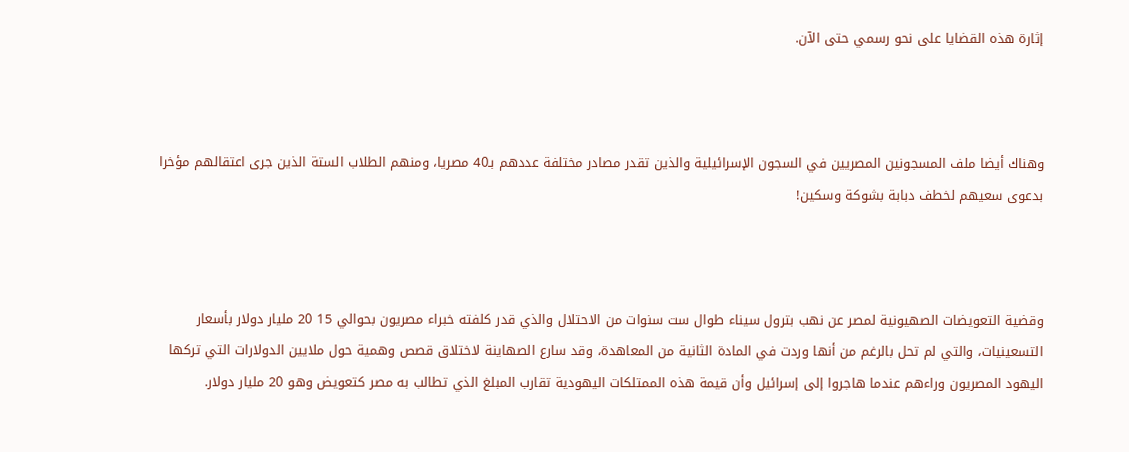إثارة هذه القضايا على نحو رسمي حتى الآن.



وهناك أيضا ملف المسجونين المصريين في السجون الإسرائيلية والذين تقدر مصادر مختلفة عددهم بـ40 مصريا، ومنهم الطلاب الستة الذين جرى اعتقالهم مؤخرا بدعوى سعيهم لخطف دبابة بشوكة وسكين!



وقضية التعويضات الصهيونية لمصر عن نهب بترول سيناء طوال ست سنوات من الاحتلال والذي قدر كلفته خبراء مصريون بحوالي 15 20 مليار دولار بأسعار التسعينيات، والتي لم تحل بالرغم من أنها وردت في المادة الثانية من المعاهدة، وقد سارع الصهاينة لاختلاق قصص وهمية حول ملايين الدولارات التي تركها اليهود المصريون وراءهم عندما هاجروا إلى إسرائيل وأن قيمة هذه الممتلكات اليهودية تقارب المبلغ الذي تطالب به مصر كتعويض وهو 20 مليار دولار.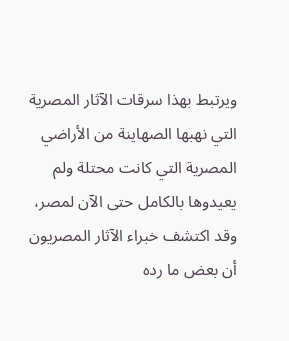ويرتبط بهذا سرقات الآثار المصرية التي نهبها الصهاينة من الأراضي المصرية التي كانت محتلة ولم يعيدوها بالكامل حتى الآن لمصر، وقد اكتشف خبراء الآثار المصريون أن بعض ما رده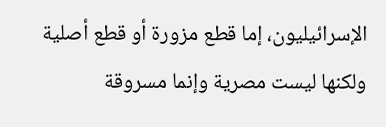الإسرائيليون، إما قطع مزورة أو قطع أصلية ولكنها ليست مصرية وإنما مسروقة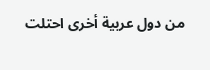من دول عربية أخرى احتلت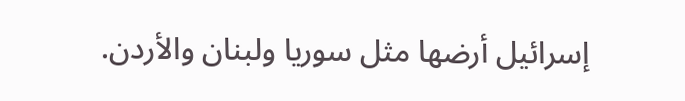إسرائيل أرضها مثل سوريا ولبنان والأردن.